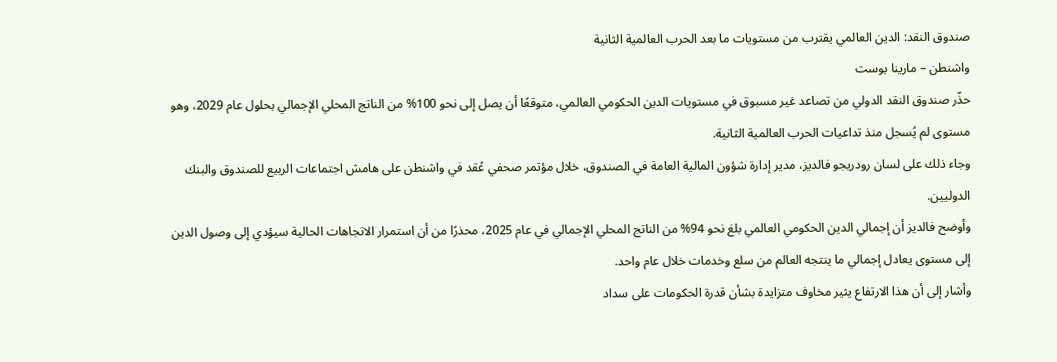صندوق النقد: الدين العالمي يقترب من مستويات ما بعد الحرب العالمية الثانية
واشنطن – مارينا بوست
حذّر صندوق النقد الدولي من تصاعد غير مسبوق في مستويات الدين الحكومي العالمي، متوقعًا أن يصل إلى نحو 100% من الناتج المحلي الإجمالي بحلول عام 2029، وهو مستوى لم يُسجل منذ تداعيات الحرب العالمية الثانية.
وجاء ذلك على لسان رودريجو فالديز، مدير إدارة شؤون المالية العامة في الصندوق، خلال مؤتمر صحفي عُقد في واشنطن على هامش اجتماعات الربيع للصندوق والبنك الدوليين.
وأوضح فالديز أن إجمالي الدين الحكومي العالمي بلغ نحو 94% من الناتج المحلي الإجمالي في عام 2025، محذرًا من أن استمرار الاتجاهات الحالية سيؤدي إلى وصول الدين إلى مستوى يعادل إجمالي ما ينتجه العالم من سلع وخدمات خلال عام واحد.
وأشار إلى أن هذا الارتفاع يثير مخاوف متزايدة بشأن قدرة الحكومات على سداد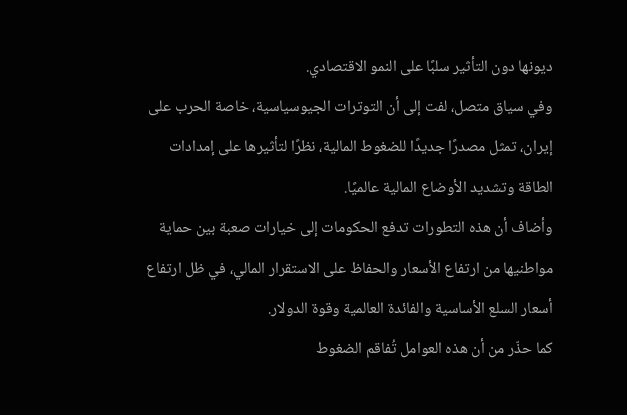ديونها دون التأثير سلبًا على النمو الاقتصادي.
وفي سياق متصل، لفت إلى أن التوترات الجيوسياسية، خاصة الحرب على إيران، تمثل مصدرًا جديدًا للضغوط المالية، نظرًا لتأثيرها على إمدادات الطاقة وتشديد الأوضاع المالية عالميًا.
وأضاف أن هذه التطورات تدفع الحكومات إلى خيارات صعبة بين حماية مواطنيها من ارتفاع الأسعار والحفاظ على الاستقرار المالي، في ظل ارتفاع أسعار السلع الأساسية والفائدة العالمية وقوة الدولار.
كما حذّر من أن هذه العوامل تُفاقم الضغوط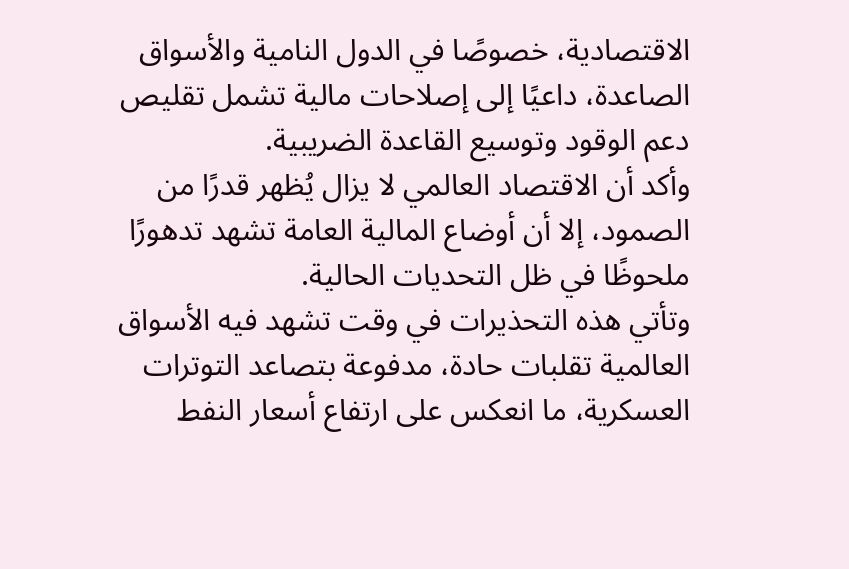الاقتصادية، خصوصًا في الدول النامية والأسواق الصاعدة، داعيًا إلى إصلاحات مالية تشمل تقليص دعم الوقود وتوسيع القاعدة الضريبية.
وأكد أن الاقتصاد العالمي لا يزال يُظهر قدرًا من الصمود، إلا أن أوضاع المالية العامة تشهد تدهورًا ملحوظًا في ظل التحديات الحالية.
وتأتي هذه التحذيرات في وقت تشهد فيه الأسواق العالمية تقلبات حادة، مدفوعة بتصاعد التوترات العسكرية، ما انعكس على ارتفاع أسعار النفط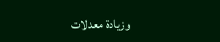وزيادة معدلات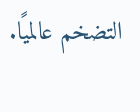التضخم عالميًا.